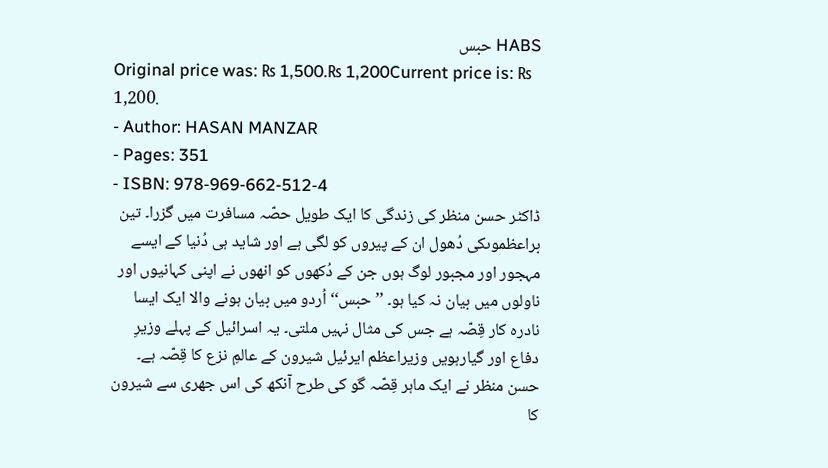HABS حبس
Original price was: ₨ 1,500.₨ 1,200Current price is: ₨ 1,200.
- Author: HASAN MANZAR
- Pages: 351
- ISBN: 978-969-662-512-4
ڈاکٹر حسن منظر کی زندگی کا ایک طویل حصّہ مسافرت میں گزرا۔ تین براعظموںکی دُھول ان کے پیروں کو لگی ہے اور شاید ہی دُنیا کے ایسے مہجور اور مجبور لوگ ہوں جن کے دُکھوں کو انھوں نے اپنی کہانیوں اور ناولوں میں بیان نہ کیا ہو۔ ’’حبس‘‘ اُردو میں بیان ہونے والا ایک ایسا نادرہ کار قِصّہ ہے جس کی مثال نہیں ملتی۔ یہ اسرائیل کے پہلے وزیرِ دفاع اور گیارہویں وزیراعظم ایرئیل شیرون کے عالمِ نزع کا قِصّہ ہے۔ حسن منظر نے ایک ماہر قِصّہ گو کی طرح آنکھ کی اس جھری سے شیرون کا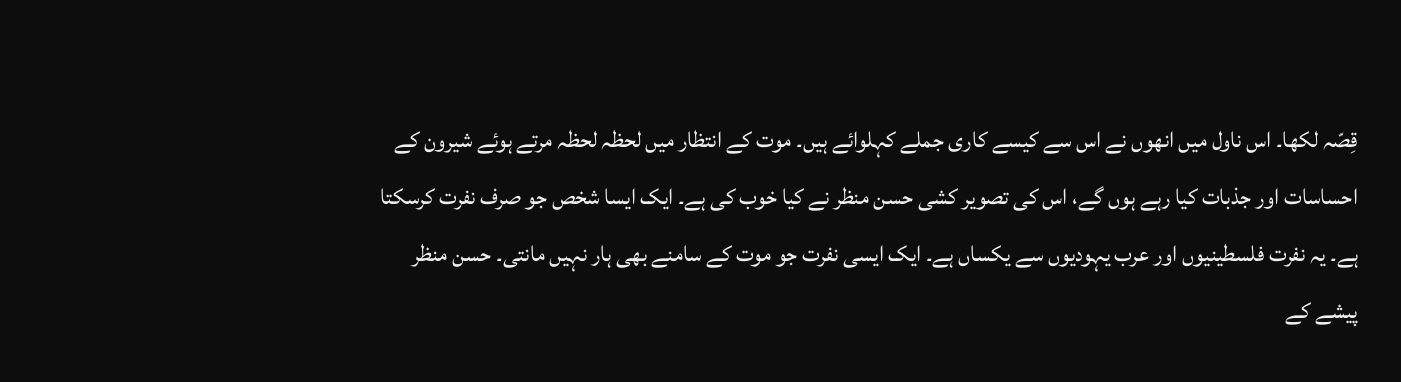قِصّہ لکھا۔ اس ناول میں انھوں نے اس سے کیسے کاری جملے کہلوائے ہیں۔ موت کے انتظار میں لحظہ لحظہ مرتے ہوئے شیرون کے احساسات اور جذبات کیا رہے ہوں گے، اس کی تصویر کشی حسن منظر نے کیا خوب کی ہے۔ ایک ایسا شخص جو صرف نفرت کرسکتا ہے۔ یہ نفرت فلسطینیوں اور عرب یہودیوں سے یکساں ہے۔ ایک ایسی نفرت جو موت کے سامنے بھی ہار نہیں مانتی۔ حسن منظر پیشے کے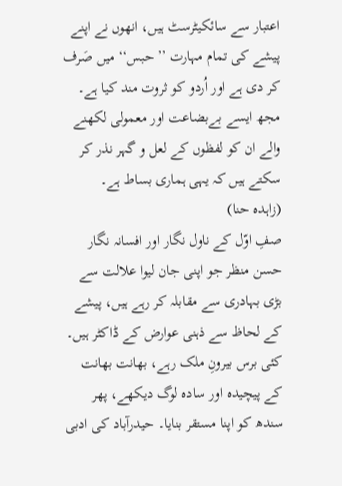اعتبار سے سائکیٹرسٹ ہیں، انھوں نے اپنے پیشے کی تمام مہارت ’’حبس‘‘ میں صَرف کر دی ہے اور اُردو کو ثروت مند کیا ہے۔ مجھ ایسے بےبضاعت اور معمولی لکھنے والے ان کو لفظوں کے لعل و گہر نذر کر سکتے ہیں کہ یہی ہماری بساط ہے۔
(زاہدہ حنا)
صفِ اوّل کے ناول نگار اور افسانہ نگار حسن منظر جو اپنی جان لیوا علالت سے بڑی بہادری سے مقابلہ کر رہے ہیں، پیشے کے لحاظ سے ذہنی عوارض کے ڈاکٹر ہیں۔ کئی برس بیرونِ ملک رہے، بھانت بھانت کے پیچیدہ اور سادہ لوگ دیکھے، پھر سندھ کو اپنا مستقر بنایا۔ حیدرآباد کی ادبی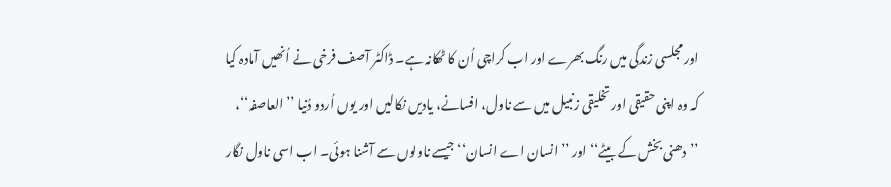اور مجلسی زندگی میں رنگ بھرے اور اب کراچی اُن کا ٹھکانہ ہے۔ ڈاکٹر آصف فرخی نے اُنھیں آمادہ کیا کہ وہ اپنی حقیقی اور تخلیقی زنبیل میں سے ناول، افسانے، یادیں نکالیں اور یوں اُردو دُنیا ’’العاصفہ‘‘، ’’دھنی بخش کے بیٹے‘‘ اور ’’انسان اے انسان‘‘ جیسے ناولوں سے آشنا ہوئی۔ اب اسی ناول نگار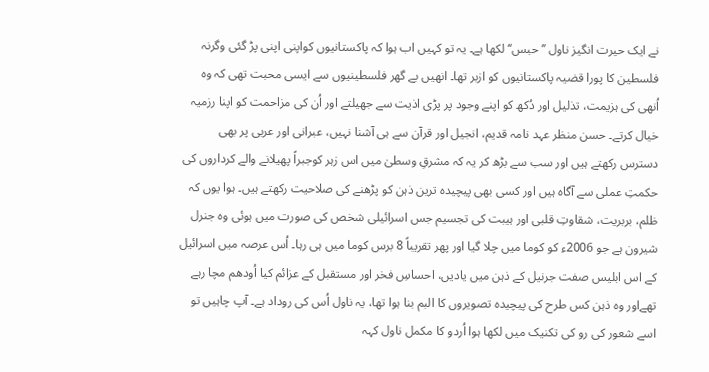نے ایک حیرت انگیز ناول ’’حبس‘‘ لکھا ہے۔ یہ تو کہیں اب ہوا کہ پاکستانیوں کواپنی اپنی پڑ گئی وگرنہ فلسطین کا پورا قضیہ پاکستانیوں کو ازبر تھا۔ انھیں بے گھر فلسطینیوں سے ایسی محبت تھی کہ وہ اُنھی کی ہزیمت، تذلیل اور دُکھ کو اپنے وجود پر پڑی اذیت سے جھیلتے اور اُن کی مزاحمت کو اپنا رزمیہ خیال کرتے۔ حسن منظر عہد نامہ قدیم، انجیل اور قرآن سے ہی آشنا نہیں، عبرانی اور عربی پر بھی دسترس رکھتے ہیں اور سب سے بڑھ کر یہ کہ مشرقِ وسطیٰ میں اس زہر کوجبراً پھیلانے والے کرداروں کی حکمتِ عملی سے آگاہ ہیں اور کسی بھی پیچیدہ ترین ذہن کو پڑھنے کی صلاحیت رکھتے ہیں۔ ہوا یوں کہ ظلم، بربریت، شقاوتِ قلبی اور ہیبت کی تجسیم جس اسرائیلی شخص کی صورت میں ہوئی وہ جنرل شیرون ہے جو 2006ء کو کوما میں چلا گیا اور پھر تقریباً 8 برس کوما میں ہی رہا۔ اُس عرصہ میں اسرائیل کے اس ابلیس صفت جرنیل کے ذہن میں یادیں، احساسِ فخر اور مستقبل کے عزائم کیا اُودھم مچا رہے تھےاور وہ ذہن کس طرح کی پیچیدہ تصویروں کا البم بنا ہوا تھا، یہ ناول اُس کی روداد ہے۔ آپ چاہیں تو اسے شعور کی رو کی تکنیک میں لکھا ہوا اُردو کا مکمل ناول کہہ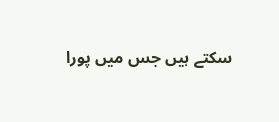سکتے ہیں جس میں پورا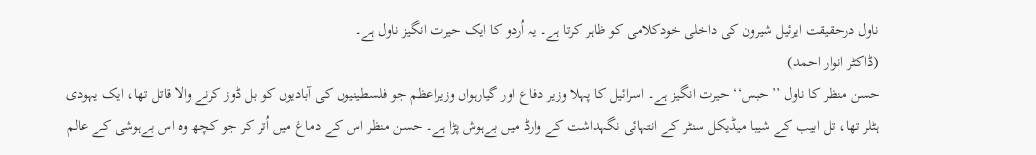ناول درحقیقت ایرئیل شیرون کی داخلی خودکلامی کو ظاہر کرتا ہے۔ یہ اُردو کا ایک حیرت انگیز ناول ہے۔
(ڈاکٹر انوار احمد)
حسن منظر کا ناول ’’حبس‘‘ حیرت انگیز ہے۔ اسرائیل کا پہلا وزیر دفاع اور گیارہواں وزیراعظم جو فلسطینیوں کی آبادیوں کو بل ڈوز کرنے والا قاتل تھا، ایک یہودی ہٹلر تھا، تل ابیب کے شیبا میڈیکل سنٹر کے انتہائی نگہداشت کے وارڈ میں بےہوش پڑا ہے۔ حسن منظر اس کے دماغ میں اُتر کر جو کچھ وہ اس بےہوشی کے عالم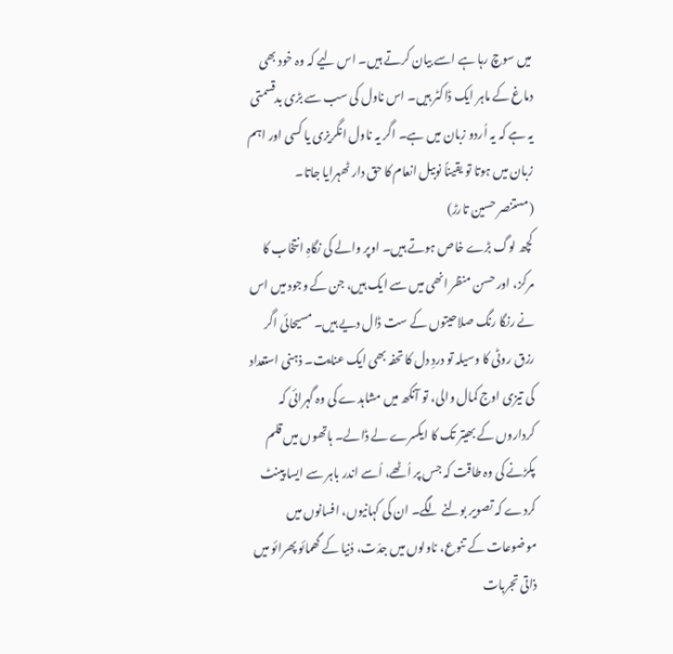میں سوچ رہا ہے اسے بیان کرتے ہیں۔ اس لیے کہ وہ خود بھی دماغ کے ماہر ایک ڈاکٹر ہیں۔ اس ناول کی سب سے بڑی بدقسمتی یہ ہے کہ یہ اُردو زبان میں ہے۔ اگر یہ ناول انگریزی یا کسی اور اہم زبان میں ہوتا تو یقیناً نوبیل انعام کا حق دار ٹھہرایا جاتا۔
(مستنصر حسین تارڑ)
کچھ لوگ بڑے خاص ہوتے ہیں۔ اوپر والے کی نگاہِ انتخاب کا مرکز، اور حسن منظر انھی میں سے ایک ہیں، جن کے وجود میں اس نے رنگا رنگ صلاحیتوں کے ست ڈال دیے ہیں۔ مسیحائی اگر رزق روٹی کا وسیلہ تو دردِ دل کا تحفہ بھی ایک عنایت۔ ذہنی استعداد کی تیزی اوج کمال والی، تو آنکھ میں مشاہدے کی وہ گہرائی کہ کرداروں کے بھیتر تک کا ایکسرے لے ڈالے۔ ہاتھوں میں قلم پکڑنے کی وہ طاقت کہ جس پر اُٹھے، اُسے اندر باہر سے ایسا پینٹ کردے کہ تصویر بولنے لگے۔ ان کی کہانیوں، افسانوں میں موضوعات کے تنوع، ناولوں میں جدّت، دُنیا کے گھمائو پھرائو میں ذاتی تجربات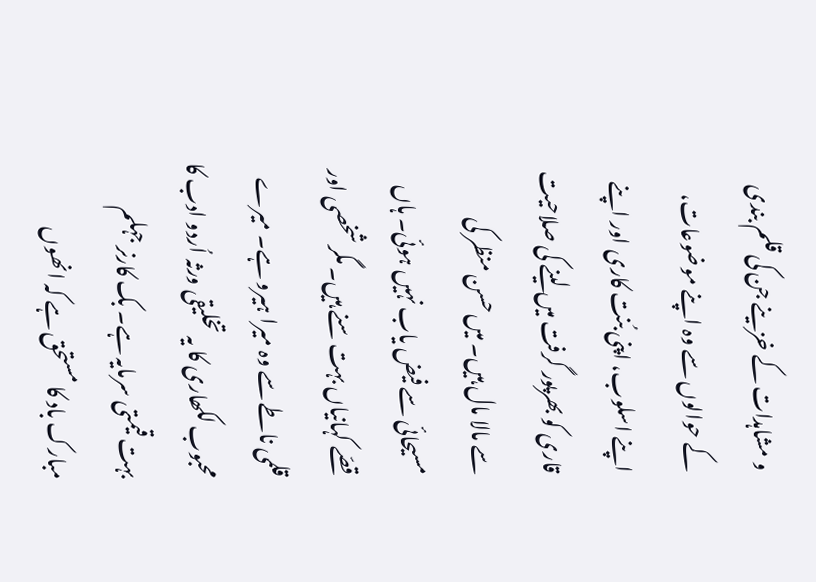و مشاہدات کے خزینے جن کی قلم بندی کے حوالوں سے وہ اپنے موضوعات، اپنے اسلوب، اپنی بُنت کاری اور اپنے قاری کو بھرپور گرفت میں لینے کی صلاحیت سے مالا مال ہیں۔ میں حسن منظر کی مسیحائی سے فیض یاب نہیں ہوئی۔ ہاں قصّے کہانیاں بہت سنے ہیں۔ مگر شخصی اور قلمی ناطے سے وہ میرا ہیرو ہے۔ میرے محبوب لکھاری کا یہ تخلیقی ورثہ اُردو ادب کا بہت قیمتی سرمایہ ہے۔ بک کارنر جہلم مبارک باد کا مستحق ہے کہ انھوں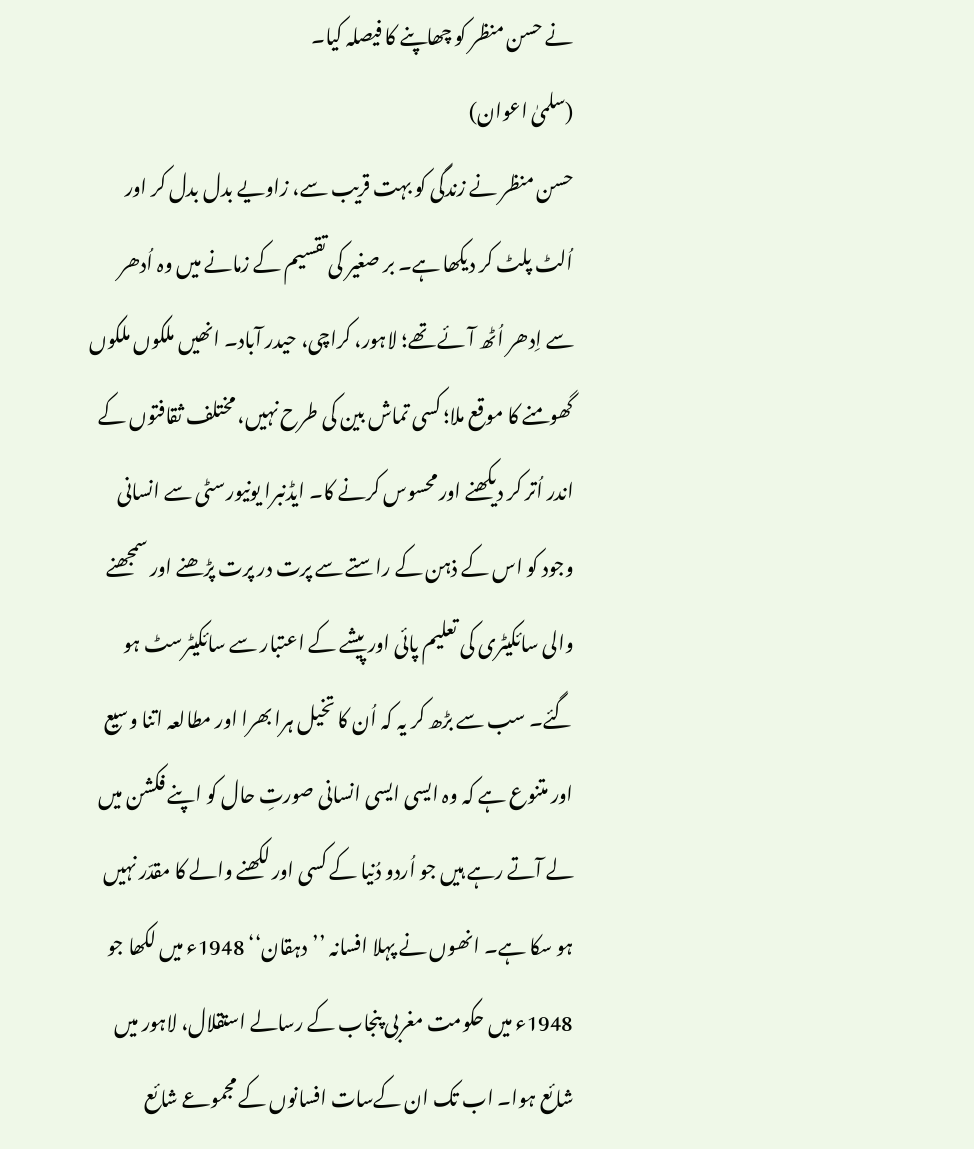نے حسن منظر کو چھاپنے کا فیصلہ کیا۔
(سلمیٰ اعوان)
حسن منظر نے زندگی کو بہت قریب سے، زاویے بدل بدل کر اور اُلٹ پلٹ کر دیکھا ہے۔ بر صغیر کی تقسیم کے زمانے میں وہ اُدھر سے اِدھر اُٹھ آئے تھے؛ لاہور، کراچی، حیدر آباد۔ انھیں ملکوں ملکوں گھومنے کا موقع ملا؛ کسی تماش بین کی طرح نہیں، مختلف ثقافتوں کے اندر اُتر کر دیکھنے اور محسوس کرنے کا۔ ایڈنبرا یونیورسٹی سے انسانی وجود کو اس کے ذہن کے راستے سے پرت در پرت پڑھنے اور سمجھنے والی سائکیٹری کی تعلیم پائی اور پیشے کے اعتبار سے سائکیٹرسٹ ہو گئے۔ سب سے بڑھ کر یہ کہ اُن کا تخیل ہرا بھرا اور مطالعہ اتنا وسیع اور متنوع ہے کہ وہ ایسی ایسی انسانی صورتِ حال کو اپنے فکشن میں لے آتے رہے ہیں جو اُردو دُنیا کے کسی اور لکھنے والے کا مقدّر نہیں ہو سکا ہے۔ انھوں نے پہلا افسانہ ’’دہقان‘‘ 1948ء میں لکھا جو 1948ء میں حکومت مغربی پنجاب کے رسالے استقلال، لاہور میں شائع ہوا۔ اب تک ان کےسات افسانوں کے مجموعے شائع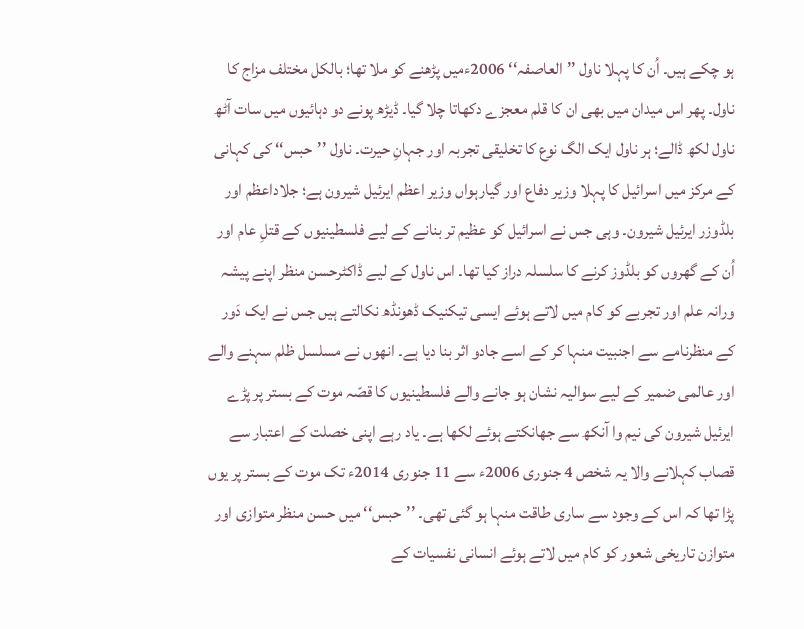ہو چکے ہیں۔ اُن کا پہلا ناول ’’العاصفہ‘‘ 2006ءمیں پڑھنے کو ملا تھا؛ بالکل مختلف مزاج کا ناول۔ پھر اس میدان میں بھی ان کا قلم معجزے دکھاتا چلا گیا۔ ڈیڑھ پونے دو دہائیوں میں سات آٹھ ناول لکھ ڈالے؛ ہر ناول ایک الگ نوع کا تخلیقی تجربہ اور جہانِ حیرت۔ ناول ’’حبس‘‘ کی کہانی کے مرکز میں اسرائیل کا پہلا وزیر دفاع اور گیارہواں وزیر اعظم ایرئیل شیرون ہے؛ جلاداعظم اور بلڈوزر ایرئیل شیرون۔ وہی جس نے اسرائیل کو عظیم تر بنانے کے لیے فلسطینیوں کے قتلِ عام اور اُن کے گھروں کو بلڈوز کرنے کا سلسلہ دراز کیا تھا۔ اس ناول کے لیے ڈاکٹرحسن منظر اپنے پیشہ ورانہ علم اور تجربے کو کام میں لاتے ہوئے ایسی تیکنیک ڈھونڈھ نکالتے ہیں جس نے ایک دَور کے منظرنامے سے اجنبیت منہا کر کے اسے جادو اثر بنا دیا ہے۔ انھوں نے مسلسل ظلم سہنے والے اور عالمی ضمیر کے لیے سوالیہ نشان ہو جانے والے فلسطینیوں کا قصّہ موت کے بستر پر پڑے ایرئیل شیرون کی نیم وا آنکھ سے جھانکتے ہوئے لکھا ہے۔ یاد رہے اپنی خصلت کے اعتبار سے قصاب کہلانے والا یہ شخص 4 جنوری 2006ء سے 11 جنوری 2014ء تک موت کے بستر پر یوں پڑا تھا کہ اس کے وجود سے ساری طاقت منہا ہو گئی تھی۔ ’’حبس‘‘ میں حسن منظر متوازی اور متوازن تاریخی شعور کو کام میں لاتے ہوئے انسانی نفسیات کے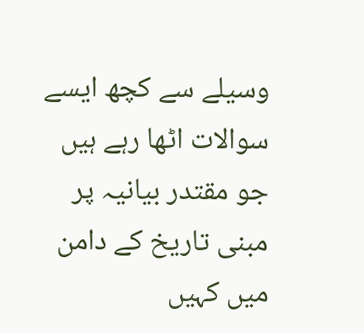وسیلے سے کچھ ایسے سوالات اٹھا رہے ہیں جو مقتدر بیانیہ پر مبنی تاریخ کے دامن میں کہیں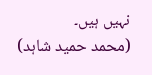نہیں ہیں۔
(محمد حمید شاہد)